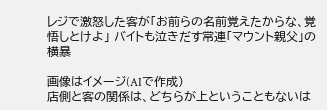レジで激怒した客が「お前らの名前覚えたからな、覚悟しとけよ」 バイトも泣きだす常連「マウント親父」の横暴

画像はイメージ(AIで作成)
店側と客の関係は、どちらが上ということもないは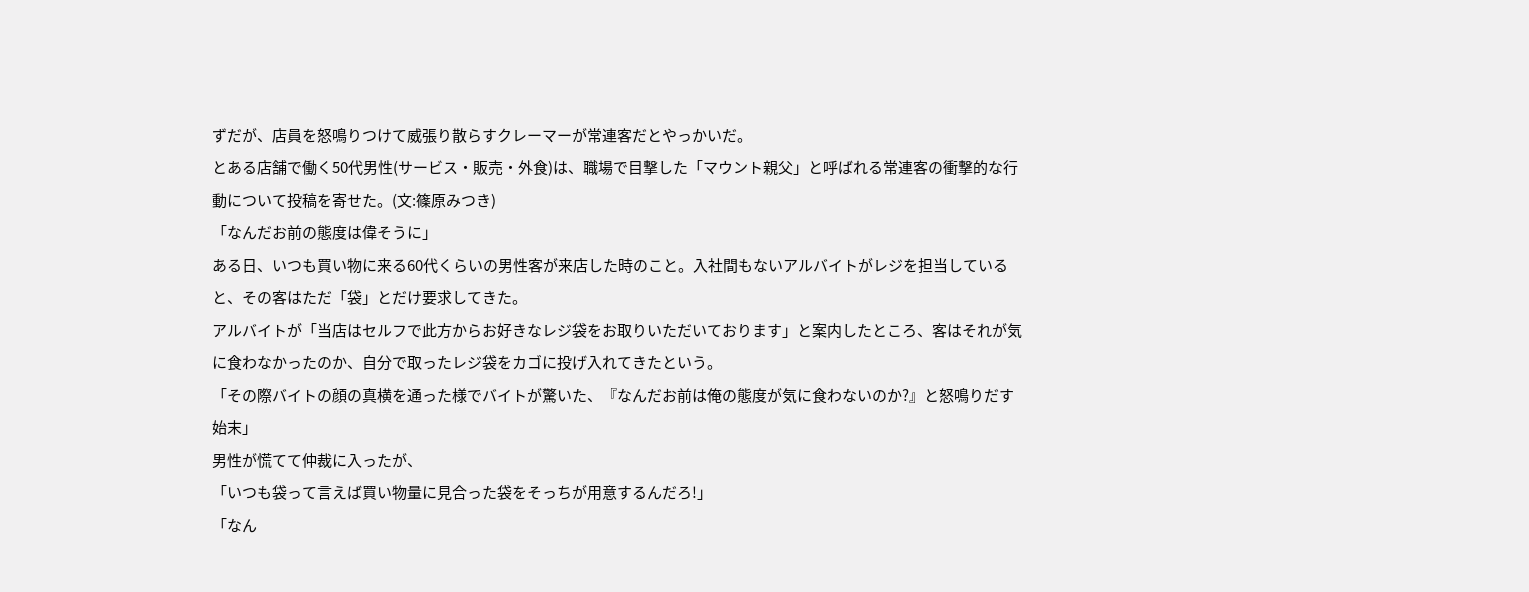ずだが、店員を怒鳴りつけて威張り散らすクレーマーが常連客だとやっかいだ。
とある店舗で働く50代男性(サービス・販売・外食)は、職場で目撃した「マウント親父」と呼ばれる常連客の衝撃的な行動について投稿を寄せた。(文:篠原みつき)
「なんだお前の態度は偉そうに」
ある日、いつも買い物に来る60代くらいの男性客が来店した時のこと。入社間もないアルバイトがレジを担当していると、その客はただ「袋」とだけ要求してきた。
アルバイトが「当店はセルフで此方からお好きなレジ袋をお取りいただいております」と案内したところ、客はそれが気に食わなかったのか、自分で取ったレジ袋をカゴに投げ入れてきたという。
「その際バイトの顔の真横を通った様でバイトが驚いた、『なんだお前は俺の態度が気に食わないのか?』と怒鳴りだす始末」
男性が慌てて仲裁に入ったが、
「いつも袋って言えば買い物量に見合った袋をそっちが用意するんだろ!」
「なん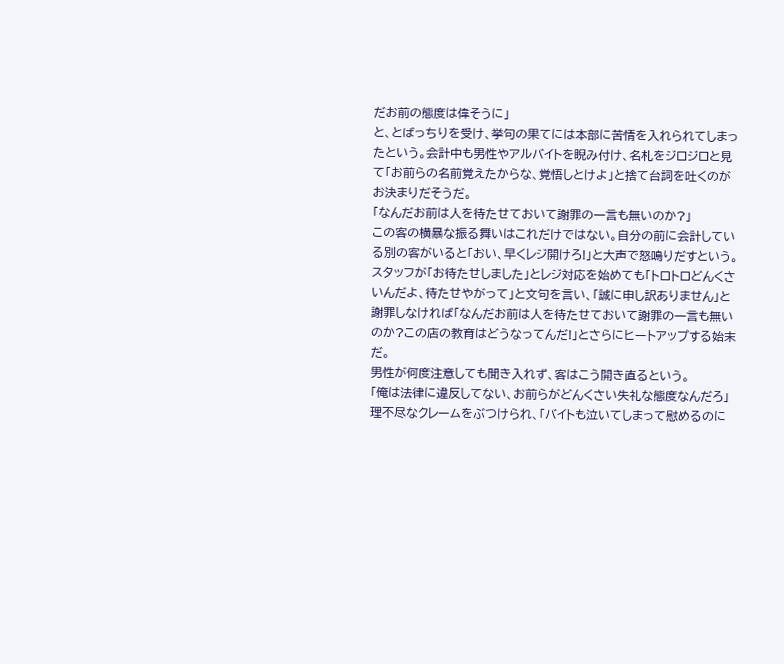だお前の態度は偉そうに」
と、とばっちりを受け、挙句の果てには本部に苦情を入れられてしまったという。会計中も男性やアルバイトを睨み付け、名札をジロジロと見て「お前らの名前覚えたからな、覚悟しとけよ」と捨て台詞を吐くのがお決まりだそうだ。
「なんだお前は人を待たせておいて謝罪の一言も無いのか?」
この客の横暴な振る舞いはこれだけではない。自分の前に会計している別の客がいると「おい、早くレジ開けろ!」と大声で怒鳴りだすという。
スタッフが「お待たせしました」とレジ対応を始めても「トロトロどんくさいんだよ、待たせやがって」と文句を言い、「誠に申し訳ありません」と謝罪しなければ「なんだお前は人を待たせておいて謝罪の一言も無いのか?この店の教育はどうなってんだ!」とさらにヒートアップする始末だ。
男性が何度注意しても聞き入れず、客はこう開き直るという。
「俺は法律に違反してない、お前らがどんくさい失礼な態度なんだろ」
理不尽なクレームをぶつけられ、「バイトも泣いてしまって慰めるのに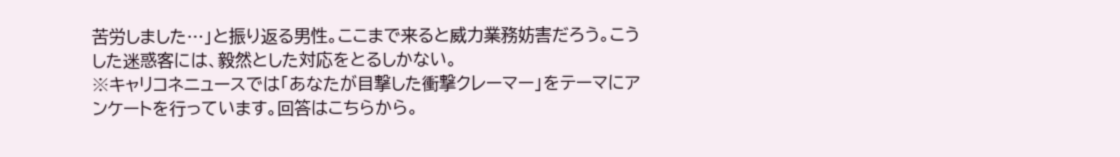苦労しました…」と振り返る男性。ここまで来ると威力業務妨害だろう。こうした迷惑客には、毅然とした対応をとるしかない。
※キャリコネニュースでは「あなたが目撃した衝撃クレーマー」をテーマにアンケートを行っています。回答はこちらから。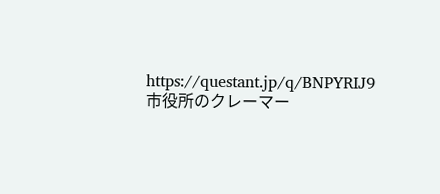https://questant.jp/q/BNPYRIJ9
市役所のクレーマー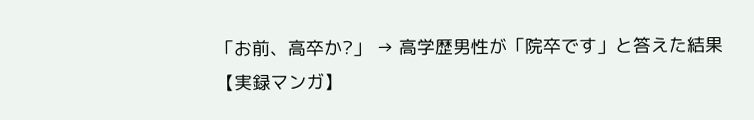「お前、高卒か?」 → 高学歴男性が「院卒です」と答えた結果【実録マンガ】